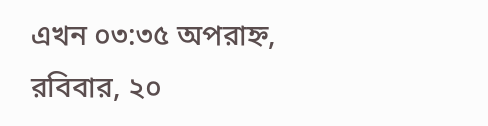এখন ০৩:৩৫ অপরাহ্ন, রবিবার, ২০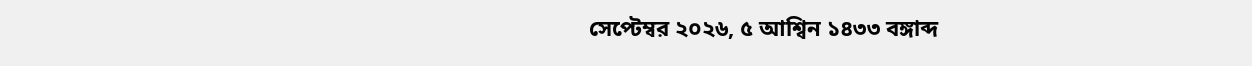সেপ্টেম্বর ২০২৬, ৫ আশ্বিন ১৪৩৩ বঙ্গাব্দ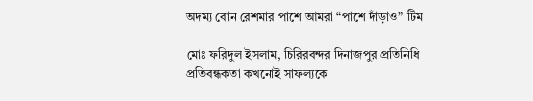অদম্য বোন রেশমার পাশে আমরা “পাশে দাঁড়াও” টিম

মোঃ ফরিদুল ইসলাম, চিরিরবন্দর দিনাজপুর প্রতিনিধি প্রতিবন্ধকতা কখনোই সাফল্যকে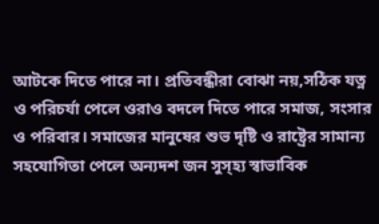আটকে দিতে পারে না। প্রতিবন্ধীরা বোঝা নয়,সঠিক যত্ন ও পরিচর্যা পেলে ওরাও বদলে দিতে পারে সমাজ, সংসার ও পরিবার। সমাজের মানুষের শুভ দৃষ্টি ও রাষ্ট্রের সামান্য সহযোগিতা পেলে অন্যদশ জন সুস্হ্য স্বাভাবিক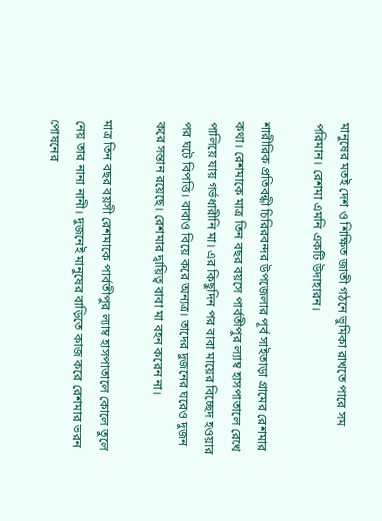মানুষের মতই দেশ ও শিক্ষিত জাতী গঠনে ভুমিকা রাখতে পারে সম পরিমান। রেশমা এমনি একটি উদাহারন।

শারীরিক প্রতিবন্ধী চিরিরবন্দর উপজেলার পূর্ব সাইতাড়া গ্রামের রেশমার কথা। রেশমাকে মাত্র তিন বছর বয়সে পার্বতীপুর ল্যাম্ব হাসপাতালে রেখে পালিয়ে যায় গর্ভধারীনি মা। এর কিছুদিন পর বাবা মায়ের বিচ্ছেদ হওয়ার পর ঘটে বিপত্তি। বাবাও বিয়ে করে অন্যত্র। তাদের দুজনের ঘরেও দুজন করে সন্তান রয়েছে। রেশমার দ্বায়িত্ব বাবা মা বহন করেন না।

মাত্র তিন বছর বয়সী রেশমাকে পার্বতীপুর ল্যাম্ব হাসপাতালে কোলে তুলে নেয় তার নানা নানী। দুজনেই মানুষের বাড়িতে কাজ করে রেশমার ভরন পোষনের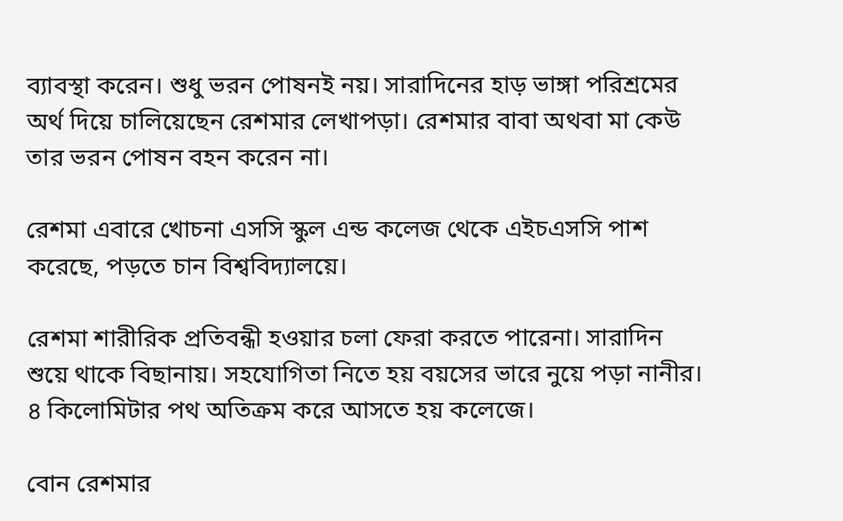ব্যাবস্থা করেন। শুধু ভরন পোষনই নয়। সারাদিনের হাড় ভাঙ্গা পরিশ্রমের অর্থ দিয়ে চালিয়েছেন রেশমার লেখাপড়া। রেশমার বাবা অথবা মা কেউ তার ভরন পোষন বহন করেন না।

রেশমা এবারে খোচনা এসসি স্কুল এন্ড কলেজ থেকে এইচএসসি পাশ করেছে, পড়তে চান বিশ্ববিদ্যালয়ে।

রেশমা শারীরিক প্রতিবন্ধী হওয়ার চলা ফেরা করতে পারেনা। সারাদিন শুয়ে থাকে বিছানায়। সহযোগিতা নিতে হয় বয়সের ভারে নুয়ে পড়া নানীর। ৪ কিলোমিটার পথ অতিক্রম করে আসতে হয় কলেজে।

বোন রেশমার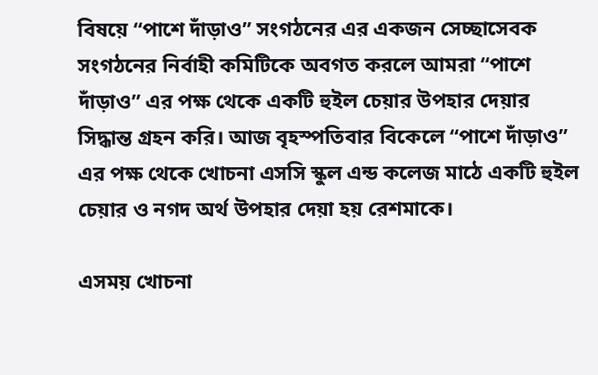বিষয়ে “পাশে দাঁড়াও” সংগঠনের এর একজন সেচ্ছাসেবক সংগঠনের নির্বাহী কমিটিকে অবগত করলে আমরা “পাশে দাঁড়াও” এর পক্ষ থেকে একটি হুইল চেয়ার উপহার দেয়ার সিদ্ধান্ত গ্রহন করি। আজ বৃহস্পতিবার বিকেলে “পাশে দাঁড়াও” এর পক্ষ থেকে খোচনা এসসি স্কুল এন্ড কলেজ মাঠে একটি হুইল চেয়ার ও নগদ অর্থ উপহার দেয়া হয় রেশমাকে।

এসময় খোচনা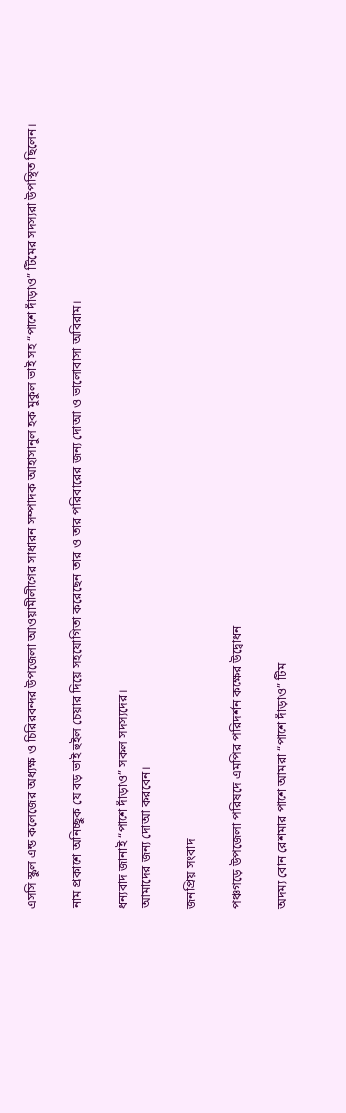এসসি স্কুল এন্ড কলেজের অধ্যক্ষ ও চিরিরবন্দর উপজেলা আওয়ামীলীগের সাধারন সম্পাদক আহাসানুল হক মুকুল ভাই সহ “পাশে দাঁড়াও” টিমের সদস্যরা উপস্থিত ছিলেন।

নাম প্রকাশে অনিচ্ছুক যে বড় ভাই হুইল চেয়ার দিয়ে সহযোগিতা করেছেন তার ও তার পরিবারের জন্য দোআ ও ভালোবাসা অবিরাম।

ধন্যবাদ জানাই “পাশে দাঁড়াও” সকল সদস্যদের।
আমাদের জন্য দোআ করবেন।

জনপ্রিয় সংবাদ

পঞ্চগড়ে উপজেলা পরিষদে এমপির পরিদর্শন কক্ষের উদ্বোধন

অদম্য বোন রেশমার পাশে আমরা “পাশে দাঁড়াও” টিম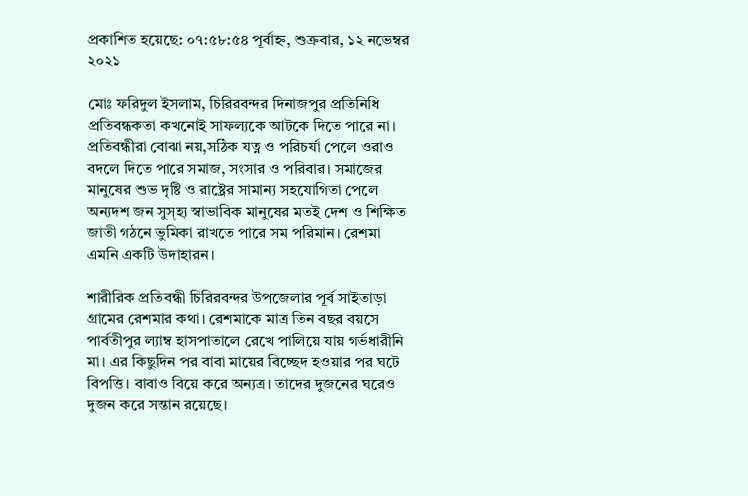প্রকাশিত হয়েছে: ০৭:৫৮:৫৪ পূর্বাহ্ন, শুক্রবার, ১২ নভেম্বর ২০২১

মোঃ ফরিদুল ইসলাম, চিরিরবন্দর দিনাজপুর প্রতিনিধি প্রতিবন্ধকতা কখনোই সাফল্যকে আটকে দিতে পারে না। প্রতিবন্ধীরা বোঝা নয়,সঠিক যত্ন ও পরিচর্যা পেলে ওরাও বদলে দিতে পারে সমাজ, সংসার ও পরিবার। সমাজের মানুষের শুভ দৃষ্টি ও রাষ্ট্রের সামান্য সহযোগিতা পেলে অন্যদশ জন সুস্হ্য স্বাভাবিক মানুষের মতই দেশ ও শিক্ষিত জাতী গঠনে ভুমিকা রাখতে পারে সম পরিমান। রেশমা এমনি একটি উদাহারন।

শারীরিক প্রতিবন্ধী চিরিরবন্দর উপজেলার পূর্ব সাইতাড়া গ্রামের রেশমার কথা। রেশমাকে মাত্র তিন বছর বয়সে পার্বতীপুর ল্যাম্ব হাসপাতালে রেখে পালিয়ে যায় গর্ভধারীনি মা। এর কিছুদিন পর বাবা মায়ের বিচ্ছেদ হওয়ার পর ঘটে বিপত্তি। বাবাও বিয়ে করে অন্যত্র। তাদের দুজনের ঘরেও দুজন করে সন্তান রয়েছে।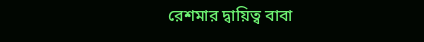রেশমার দ্বায়িত্ব বাবা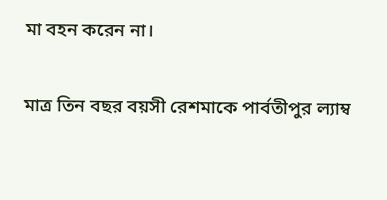মা বহন করেন না।

মাত্র তিন বছর বয়সী রেশমাকে পার্বতীপুর ল্যাম্ব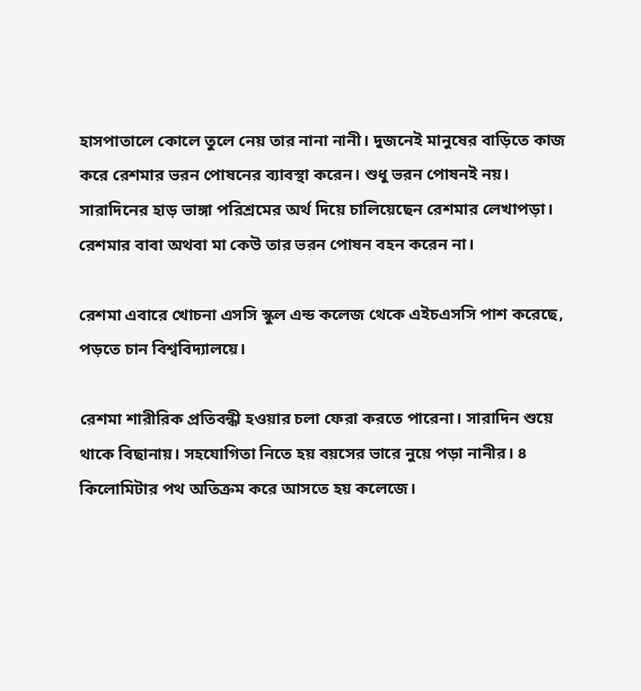হাসপাতালে কোলে তুলে নেয় তার নানা নানী। দুজনেই মানুষের বাড়িতে কাজ করে রেশমার ভরন পোষনের ব্যাবস্থা করেন। শুধু ভরন পোষনই নয়। সারাদিনের হাড় ভাঙ্গা পরিশ্রমের অর্থ দিয়ে চালিয়েছেন রেশমার লেখাপড়া। রেশমার বাবা অথবা মা কেউ তার ভরন পোষন বহন করেন না।

রেশমা এবারে খোচনা এসসি স্কুল এন্ড কলেজ থেকে এইচএসসি পাশ করেছে, পড়তে চান বিশ্ববিদ্যালয়ে।

রেশমা শারীরিক প্রতিবন্ধী হওয়ার চলা ফেরা করতে পারেনা। সারাদিন শুয়ে থাকে বিছানায়। সহযোগিতা নিতে হয় বয়সের ভারে নুয়ে পড়া নানীর। ৪ কিলোমিটার পথ অতিক্রম করে আসতে হয় কলেজে।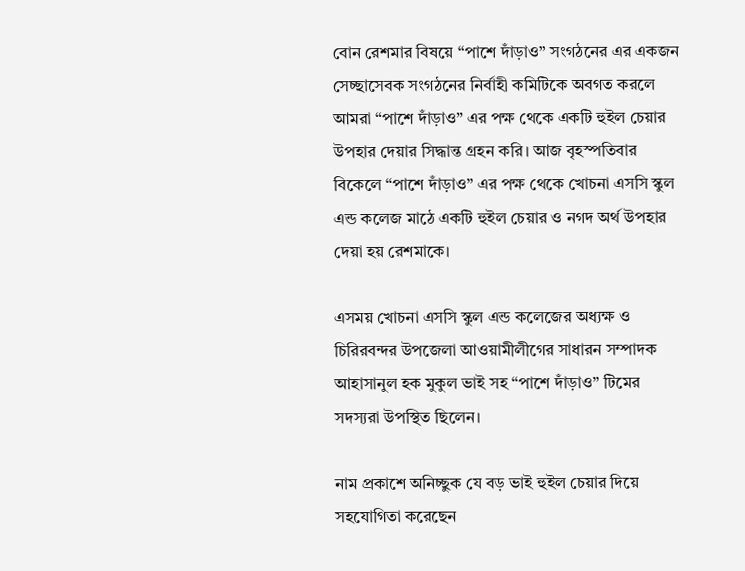বোন রেশমার বিষয়ে “পাশে দাঁড়াও” সংগঠনের এর একজন সেচ্ছাসেবক সংগঠনের নির্বাহী কমিটিকে অবগত করলে আমরা “পাশে দাঁড়াও” এর পক্ষ থেকে একটি হুইল চেয়ার উপহার দেয়ার সিদ্ধান্ত গ্রহন করি। আজ বৃহস্পতিবার বিকেলে “পাশে দাঁড়াও” এর পক্ষ থেকে খোচনা এসসি স্কুল এন্ড কলেজ মাঠে একটি হুইল চেয়ার ও নগদ অর্থ উপহার দেয়া হয় রেশমাকে।

এসময় খোচনা এসসি স্কুল এন্ড কলেজের অধ্যক্ষ ও চিরিরবন্দর উপজেলা আওয়ামীলীগের সাধারন সম্পাদক আহাসানুল হক মুকুল ভাই সহ “পাশে দাঁড়াও” টিমের সদস্যরা উপস্থিত ছিলেন।

নাম প্রকাশে অনিচ্ছুক যে বড় ভাই হুইল চেয়ার দিয়ে সহযোগিতা করেছেন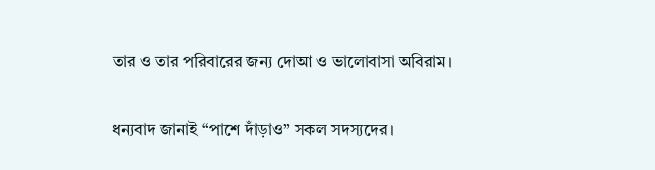তার ও তার পরিবারের জন্য দোআ ও ভালোবাসা অবিরাম।

ধন্যবাদ জানাই “পাশে দাঁড়াও” সকল সদস্যদের।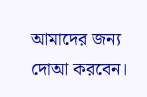আমাদের জন্য দোআ করবেন।